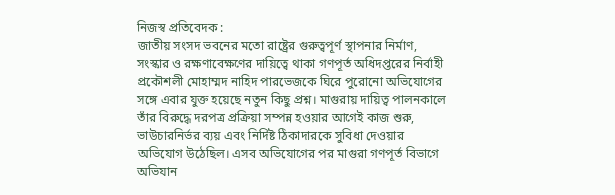নিজস্ব প্রতিবেদক :
জাতীয় সংসদ ভবনের মতো রাষ্ট্রের গুরুত্বপূর্ণ স্থাপনার নির্মাণ, সংস্কার ও রক্ষণাবেক্ষণের দায়িত্বে থাকা গণপূর্ত অধিদপ্তরের নির্বাহী প্রকৌশলী মোহাম্মদ নাহিদ পারভেজকে ঘিরে পুরোনো অভিযোগের সঙ্গে এবার যুক্ত হয়েছে নতুন কিছু প্রশ্ন। মাগুরায় দায়িত্ব পালনকালে তাঁর বিরুদ্ধে দরপত্র প্রক্রিয়া সম্পন্ন হওয়ার আগেই কাজ শুরু, ভাউচারনির্ভর ব্যয় এবং নির্দিষ্ট ঠিকাদারকে সুবিধা দেওয়ার অভিযোগ উঠেছিল। এসব অভিযোগের পর মাগুরা গণপূর্ত বিভাগে অভিযান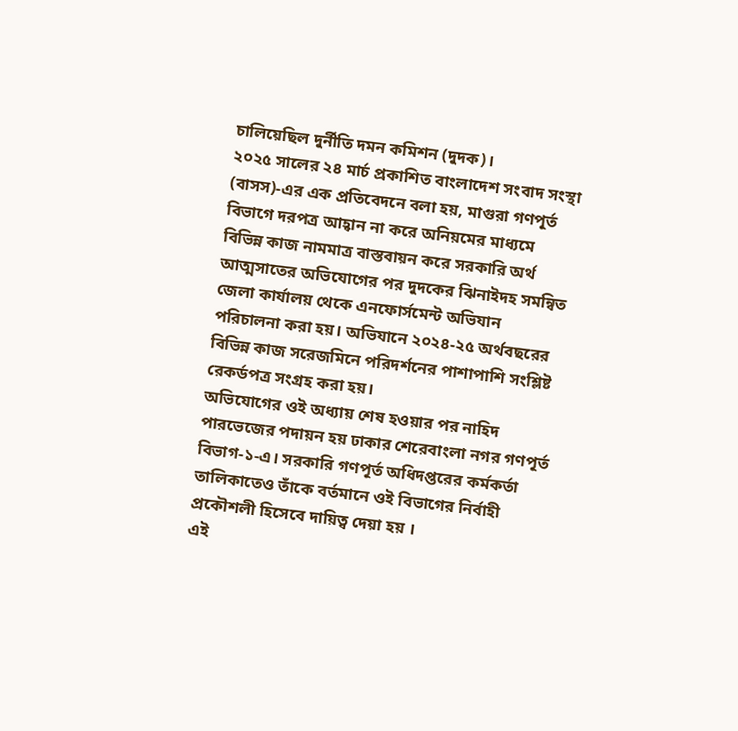চালিয়েছিল দুর্নীতি দমন কমিশন (দুদক)।
২০২৫ সালের ২৪ মার্চ প্রকাশিত বাংলাদেশ সংবাদ সংস্থা (বাসস)-এর এক প্রতিবেদনে বলা হয়, মাগুরা গণপূর্ত বিভাগে দরপত্র আহ্বান না করে অনিয়মের মাধ্যমে বিভিন্ন কাজ নামমাত্র বাস্তবায়ন করে সরকারি অর্থ আত্মসাতের অভিযোগের পর দুদকের ঝিনাইদহ সমন্বিত জেলা কার্যালয় থেকে এনফোর্সমেন্ট অভিযান পরিচালনা করা হয়। অভিযানে ২০২৪-২৫ অর্থবছরের বিভিন্ন কাজ সরেজমিনে পরিদর্শনের পাশাপাশি সংশ্লিষ্ট রেকর্ডপত্র সংগ্রহ করা হয়।
অভিযোগের ওই অধ্যায় শেষ হওয়ার পর নাহিদ পারভেজের পদায়ন হয় ঢাকার শেরেবাংলা নগর গণপূর্ত বিভাগ-১-এ। সরকারি গণপূর্ত অধিদপ্তরের কর্মকর্তা তালিকাতেও তাঁকে বর্তমানে ওই বিভাগের নির্বাহী প্রকৌশলী হিসেবে দায়িত্ব দেয়া হয় ।
এই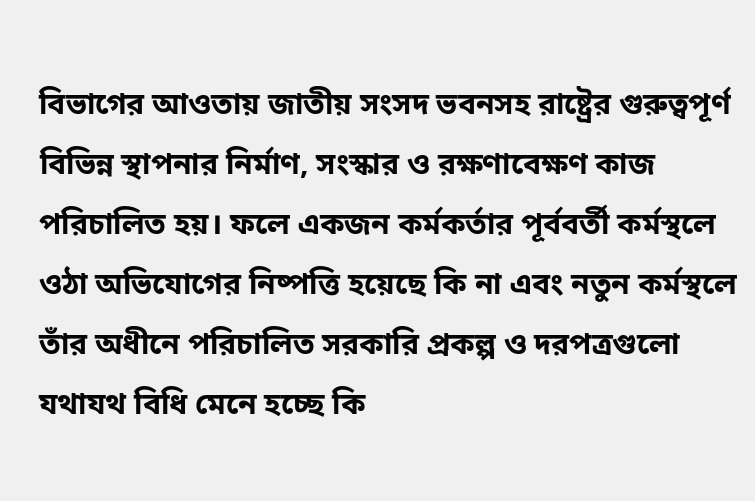বিভাগের আওতায় জাতীয় সংসদ ভবনসহ রাষ্ট্রের গুরুত্বপূর্ণ বিভিন্ন স্থাপনার নির্মাণ, সংস্কার ও রক্ষণাবেক্ষণ কাজ পরিচালিত হয়। ফলে একজন কর্মকর্তার পূর্ববর্তী কর্মস্থলে ওঠা অভিযোগের নিষ্পত্তি হয়েছে কি না এবং নতুন কর্মস্থলে তাঁর অধীনে পরিচালিত সরকারি প্রকল্প ও দরপত্রগুলো যথাযথ বিধি মেনে হচ্ছে কি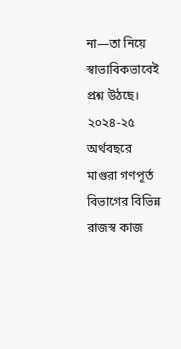না—তা নিয়ে স্বাভাবিকভাবেই প্রশ্ন উঠছে।
২০২৪-২৫ অর্থবছরে মাগুরা গণপূর্ত বিভাগের বিভিন্ন রাজস্ব কাজ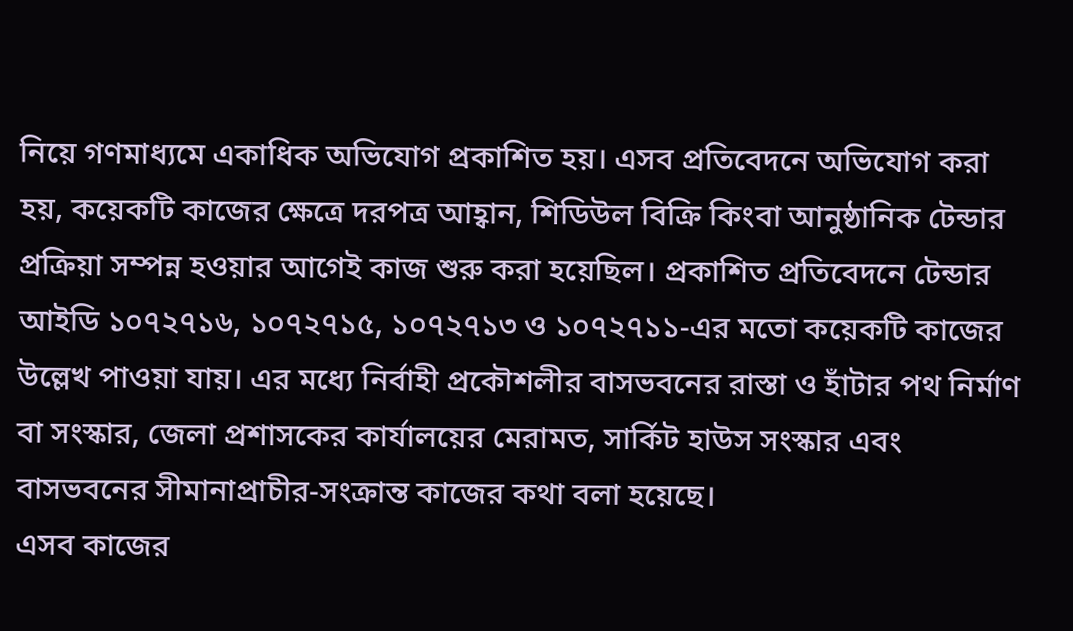নিয়ে গণমাধ্যমে একাধিক অভিযোগ প্রকাশিত হয়। এসব প্রতিবেদনে অভিযোগ করা হয়, কয়েকটি কাজের ক্ষেত্রে দরপত্র আহ্বান, শিডিউল বিক্রি কিংবা আনুষ্ঠানিক টেন্ডার প্রক্রিয়া সম্পন্ন হওয়ার আগেই কাজ শুরু করা হয়েছিল। প্রকাশিত প্রতিবেদনে টেন্ডার আইডি ১০৭২৭১৬, ১০৭২৭১৫, ১০৭২৭১৩ ও ১০৭২৭১১-এর মতো কয়েকটি কাজের উল্লেখ পাওয়া যায়। এর মধ্যে নির্বাহী প্রকৌশলীর বাসভবনের রাস্তা ও হাঁটার পথ নির্মাণ বা সংস্কার, জেলা প্রশাসকের কার্যালয়ের মেরামত, সার্কিট হাউস সংস্কার এবং বাসভবনের সীমানাপ্রাচীর-সংক্রান্ত কাজের কথা বলা হয়েছে।
এসব কাজের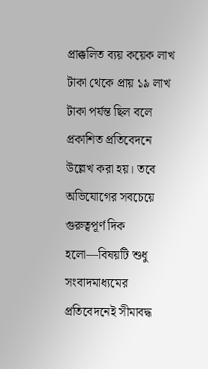প্রাক্কলিত ব্যয় কয়েক লাখ টাকা থেকে প্রায় ১৯ লাখ টাকা পর্যন্ত ছিল বলে প্রকাশিত প্রতিবেদনে উল্লেখ করা হয়। তবে অভিযোগের সবচেয়ে গুরুত্বপূর্ণ দিক হলো—বিষয়টি শুধু সংবাদমাধ্যমের প্রতিবেদনেই সীমাবদ্ধ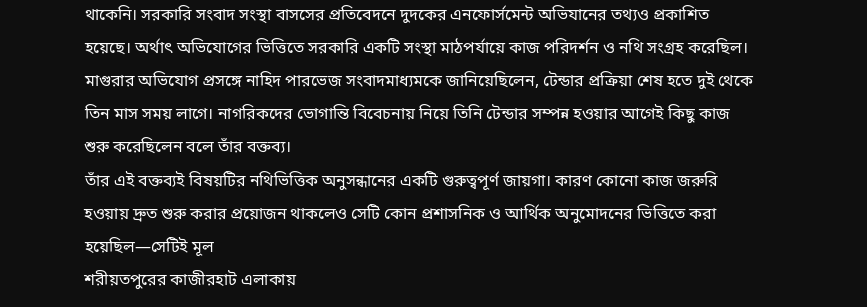থাকেনি। সরকারি সংবাদ সংস্থা বাসসের প্রতিবেদনে দুদকের এনফোর্সমেন্ট অভিযানের তথ্যও প্রকাশিত হয়েছে। অর্থাৎ অভিযোগের ভিত্তিতে সরকারি একটি সংস্থা মাঠপর্যায়ে কাজ পরিদর্শন ও নথি সংগ্রহ করেছিল।
মাগুরার অভিযোগ প্রসঙ্গে নাহিদ পারভেজ সংবাদমাধ্যমকে জানিয়েছিলেন, টেন্ডার প্রক্রিয়া শেষ হতে দুই থেকে তিন মাস সময় লাগে। নাগরিকদের ভোগান্তি বিবেচনায় নিয়ে তিনি টেন্ডার সম্পন্ন হওয়ার আগেই কিছু কাজ শুরু করেছিলেন বলে তাঁর বক্তব্য।
তাঁর এই বক্তব্যই বিষয়টির নথিভিত্তিক অনুসন্ধানের একটি গুরুত্বপূর্ণ জায়গা। কারণ কোনো কাজ জরুরি হওয়ায় দ্রুত শুরু করার প্রয়োজন থাকলেও সেটি কোন প্রশাসনিক ও আর্থিক অনুমোদনের ভিত্তিতে করা হয়েছিল—সেটিই মূল
শরীয়তপুরের কাজীরহাট এলাকায়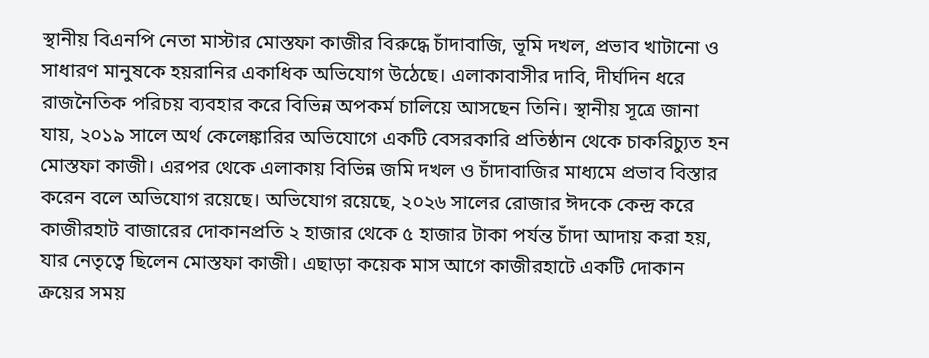স্থানীয় বিএনপি নেতা মাস্টার মোস্তফা কাজীর বিরুদ্ধে চাঁদাবাজি, ভূমি দখল, প্রভাব খাটানো ও সাধারণ মানুষকে হয়রানির একাধিক অভিযোগ উঠেছে। এলাকাবাসীর দাবি, দীর্ঘদিন ধরে রাজনৈতিক পরিচয় ব্যবহার করে বিভিন্ন অপকর্ম চালিয়ে আসছেন তিনি। স্থানীয় সূত্রে জানা যায়, ২০১৯ সালে অর্থ কেলেঙ্কারির অভিযোগে একটি বেসরকারি প্রতিষ্ঠান থেকে চাকরিচ্যুত হন মোস্তফা কাজী। এরপর থেকে এলাকায় বিভিন্ন জমি দখল ও চাঁদাবাজির মাধ্যমে প্রভাব বিস্তার করেন বলে অভিযোগ রয়েছে। অভিযোগ রয়েছে, ২০২৬ সালের রোজার ঈদকে কেন্দ্র করে কাজীরহাট বাজারের দোকানপ্রতি ২ হাজার থেকে ৫ হাজার টাকা পর্যন্ত চাঁদা আদায় করা হয়, যার নেতৃত্বে ছিলেন মোস্তফা কাজী। এছাড়া কয়েক মাস আগে কাজীরহাটে একটি দোকান ক্রয়ের সময়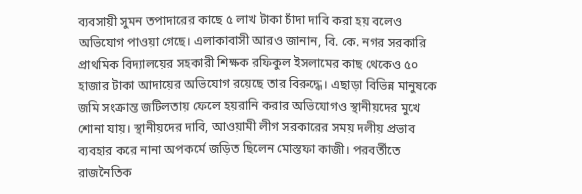ব্যবসায়ী সুমন তপাদারের কাছে ৫ লাখ টাকা চাঁদা দাবি করা হয় বলেও অভিযোগ পাওয়া গেছে। এলাকাবাসী আরও জানান, বি. কে. নগর সরকারি প্রাথমিক বিদ্যালয়ের সহকারী শিক্ষক রফিকুল ইসলামের কাছ থেকেও ৫০ হাজার টাকা আদায়ের অভিযোগ রয়েছে তার বিরুদ্ধে। এছাড়া বিভিন্ন মানুষকে জমি সংক্রান্ত জটিলতায় ফেলে হয়রানি করার অভিযোগও স্থানীয়দের মুখে শোনা যায়। স্থানীয়দের দাবি, আওয়ামী লীগ সরকারের সময় দলীয় প্রভাব ব্যবহার করে নানা অপকর্মে জড়িত ছিলেন মোস্তফা কাজী। পরবর্তীতে রাজনৈতিক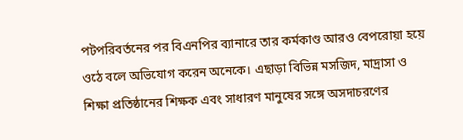পটপরিবর্তনের পর বিএনপির ব্যানারে তার কর্মকাণ্ড আরও বেপরোয়া হয়ে ওঠে বলে অভিযোগ করেন অনেকে। এছাড়া বিভিন্ন মসজিদ, মাদ্রাসা ও শিক্ষা প্রতিষ্ঠানের শিক্ষক এবং সাধারণ মানুষের সঙ্গে অসদাচরণের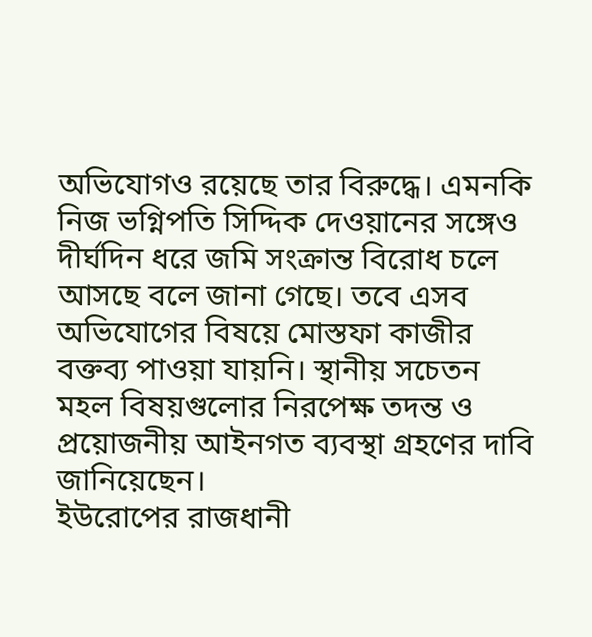অভিযোগও রয়েছে তার বিরুদ্ধে। এমনকি নিজ ভগ্নিপতি সিদ্দিক দেওয়ানের সঙ্গেও দীর্ঘদিন ধরে জমি সংক্রান্ত বিরোধ চলে আসছে বলে জানা গেছে। তবে এসব অভিযোগের বিষয়ে মোস্তফা কাজীর বক্তব্য পাওয়া যায়নি। স্থানীয় সচেতন মহল বিষয়গুলোর নিরপেক্ষ তদন্ত ও প্রয়োজনীয় আইনগত ব্যবস্থা গ্রহণের দাবি জানিয়েছেন।
ইউরোপের রাজধানী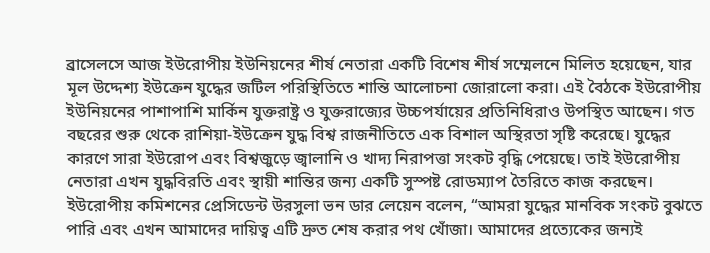ব্রাসেলসে আজ ইউরোপীয় ইউনিয়নের শীর্ষ নেতারা একটি বিশেষ শীর্ষ সম্মেলনে মিলিত হয়েছেন, যার মূল উদ্দেশ্য ইউক্রেন যুদ্ধের জটিল পরিস্থিতিতে শান্তি আলোচনা জোরালো করা। এই বৈঠকে ইউরোপীয় ইউনিয়নের পাশাপাশি মার্কিন যুক্তরাষ্ট্র ও যুক্তরাজ্যের উচ্চপর্যায়ের প্রতিনিধিরাও উপস্থিত আছেন। গত বছরের শুরু থেকে রাশিয়া-ইউক্রেন যুদ্ধ বিশ্ব রাজনীতিতে এক বিশাল অস্থিরতা সৃষ্টি করেছে। যুদ্ধের কারণে সারা ইউরোপ এবং বিশ্বজুড়ে জ্বালানি ও খাদ্য নিরাপত্তা সংকট বৃদ্ধি পেয়েছে। তাই ইউরোপীয় নেতারা এখন যুদ্ধবিরতি এবং স্থায়ী শান্তির জন্য একটি সুস্পষ্ট রোডম্যাপ তৈরিতে কাজ করছেন। ইউরোপীয় কমিশনের প্রেসিডেন্ট উরসুলা ভন ডার লেয়েন বলেন, “আমরা যুদ্ধের মানবিক সংকট বুঝতে পারি এবং এখন আমাদের দায়িত্ব এটি দ্রুত শেষ করার পথ খোঁজা। আমাদের প্রত্যেকের জন্যই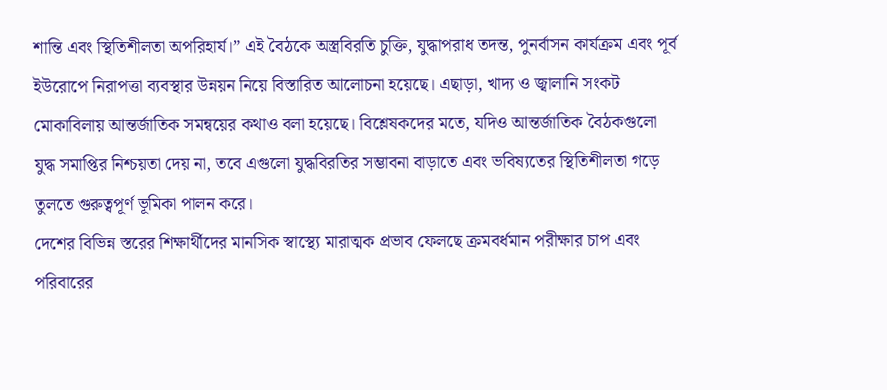শান্তি এবং স্থিতিশীলতা অপরিহার্য।” এই বৈঠকে অস্ত্রবিরতি চুক্তি, যুদ্ধাপরাধ তদন্ত, পুনর্বাসন কার্যক্রম এবং পূর্ব ইউরোপে নিরাপত্তা ব্যবস্থার উন্নয়ন নিয়ে বিস্তারিত আলোচনা হয়েছে। এছাড়া, খাদ্য ও জ্বালানি সংকট মোকাবিলায় আন্তর্জাতিক সমন্বয়ের কথাও বলা হয়েছে। বিশ্লেষকদের মতে, যদিও আন্তর্জাতিক বৈঠকগুলো যুদ্ধ সমাপ্তির নিশ্চয়তা দেয় না, তবে এগুলো যুদ্ধবিরতির সম্ভাবনা বাড়াতে এবং ভবিষ্যতের স্থিতিশীলতা গড়ে তুলতে গুরুত্বপূর্ণ ভূমিকা পালন করে।
দেশের বিভিন্ন স্তরের শিক্ষার্থীদের মানসিক স্বাস্থ্যে মারাত্মক প্রভাব ফেলছে ক্রমবর্ধমান পরীক্ষার চাপ এবং পরিবারের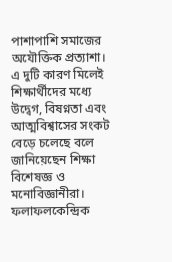পাশাপাশি সমাজের অযৌক্তিক প্রত্যাশা। এ দুটি কারণ মিলেই শিক্ষার্থীদের মধ্যে উদ্বেগ, বিষণ্নতা এবং আত্মবিশ্বাসের সংকট বেড়ে চলেছে বলে জানিয়েছেন শিক্ষা বিশেষজ্ঞ ও মনোবিজ্ঞানীরা। ফলাফলকেন্দ্রিক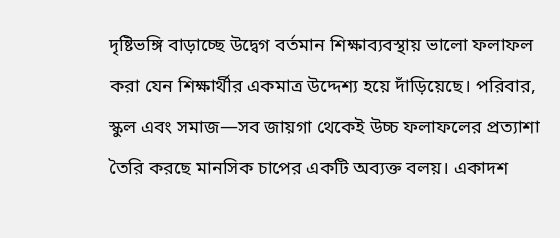দৃষ্টিভঙ্গি বাড়াচ্ছে উদ্বেগ বর্তমান শিক্ষাব্যবস্থায় ভালো ফলাফল করা যেন শিক্ষার্থীর একমাত্র উদ্দেশ্য হয়ে দাঁড়িয়েছে। পরিবার, স্কুল এবং সমাজ—সব জায়গা থেকেই উচ্চ ফলাফলের প্রত্যাশা তৈরি করছে মানসিক চাপের একটি অব্যক্ত বলয়। একাদশ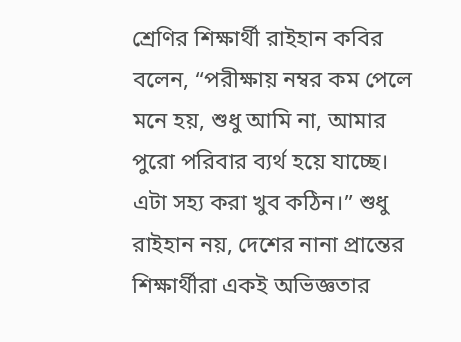শ্রেণির শিক্ষার্থী রাইহান কবির বলেন, “পরীক্ষায় নম্বর কম পেলে মনে হয়, শুধু আমি না, আমার পুরো পরিবার ব্যর্থ হয়ে যাচ্ছে। এটা সহ্য করা খুব কঠিন।” শুধু রাইহান নয়, দেশের নানা প্রান্তের শিক্ষার্থীরা একই অভিজ্ঞতার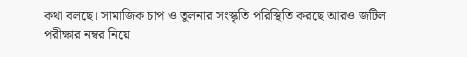কথা বলছে। সামাজিক চাপ ও তুলনার সংস্কৃতি পরিস্থিতি করছে আরও জটিল পরীক্ষার নম্বর নিয়ে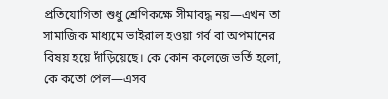প্রতিযোগিতা শুধু শ্রেণিকক্ষে সীমাবদ্ধ নয়—এখন তা সামাজিক মাধ্যমে ভাইরাল হওয়া গর্ব বা অপমানের বিষয় হয়ে দাঁড়িয়েছে। কে কোন কলেজে ভর্তি হলো, কে কতো পেল—এসব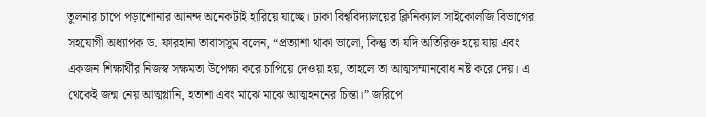তুলনার চাপে পড়াশোনার আনন্দ অনেকটাই হারিয়ে যাচ্ছে। ঢাকা বিশ্ববিদ্যালয়ের ক্লিনিক্যাল সাইকোলজি বিভাগের সহযোগী অধ্যাপক ড. ফারহানা তাবাসসুম বলেন, “প্রত্যাশা থাকা ভালো, কিন্তু তা যদি অতিরিক্ত হয়ে যায় এবং একজন শিক্ষার্থীর নিজস্ব সক্ষমতা উপেক্ষা করে চাপিয়ে দেওয়া হয়, তাহলে তা আত্মসম্মানবোধ নষ্ট করে দেয়। এ থেকেই জন্ম নেয় আত্মগ্লানি, হতাশা এবং মাঝে মাঝে আত্মহননের চিন্তা।” জরিপে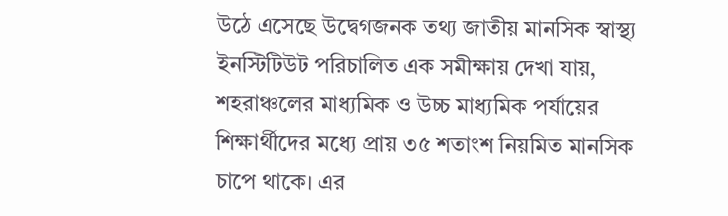উঠে এসেছে উদ্বেগজনক তথ্য জাতীয় মানসিক স্বাস্থ্য ইনস্টিটিউট পরিচালিত এক সমীক্ষায় দেখা যায়, শহরাঞ্চলের মাধ্যমিক ও উচ্চ মাধ্যমিক পর্যায়ের শিক্ষার্থীদের মধ্যে প্রায় ৩৫ শতাংশ নিয়মিত মানসিক চাপে থাকে। এর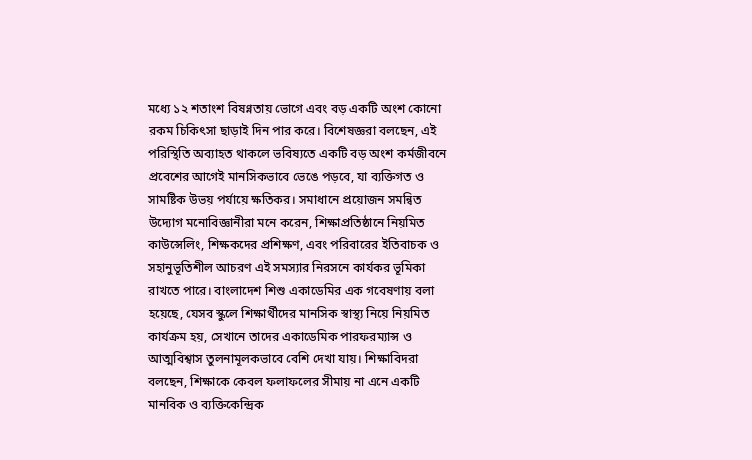মধ্যে ১২ শতাংশ বিষণ্নতায় ভোগে এবং বড় একটি অংশ কোনো রকম চিকিৎসা ছাড়াই দিন পার করে। বিশেষজ্ঞরা বলছেন, এই পরিস্থিতি অব্যাহত থাকলে ভবিষ্যতে একটি বড় অংশ কর্মজীবনে প্রবেশের আগেই মানসিকভাবে ভেঙে পড়বে, যা ব্যক্তিগত ও সামষ্টিক উভয় পর্যায়ে ক্ষতিকর। সমাধানে প্রয়োজন সমন্বিত উদ্যোগ মনোবিজ্ঞানীরা মনে করেন, শিক্ষাপ্রতিষ্ঠানে নিয়মিত কাউন্সেলিং, শিক্ষকদের প্রশিক্ষণ, এবং পরিবারের ইতিবাচক ও সহানুভূতিশীল আচরণ এই সমস্যার নিরসনে কার্যকর ভূমিকা রাখতে পারে। বাংলাদেশ শিশু একাডেমির এক গবেষণায় বলা হয়েছে, যেসব স্কুলে শিক্ষার্থীদের মানসিক স্বাস্থ্য নিয়ে নিয়মিত কার্যক্রম হয়, সেখানে তাদের একাডেমিক পারফরম্যান্স ও আত্মবিশ্বাস তুলনামূলকভাবে বেশি দেখা যায়। শিক্ষাবিদরা বলছেন, শিক্ষাকে কেবল ফলাফলের সীমায় না এনে একটি মানবিক ও ব্যক্তিকেন্দ্রিক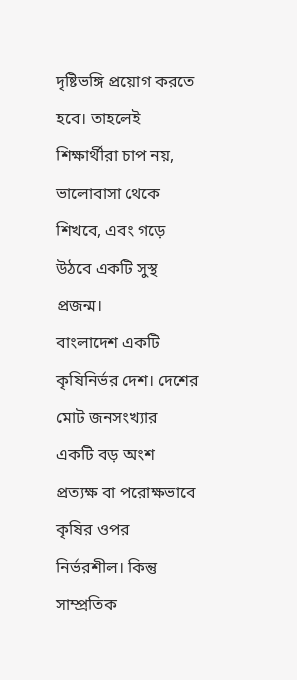দৃষ্টিভঙ্গি প্রয়োগ করতে হবে। তাহলেই শিক্ষার্থীরা চাপ নয়, ভালোবাসা থেকে শিখবে, এবং গড়ে উঠবে একটি সুস্থ প্রজন্ম।
বাংলাদেশ একটি কৃষিনির্ভর দেশ। দেশের মোট জনসংখ্যার একটি বড় অংশ প্রত্যক্ষ বা পরোক্ষভাবে কৃষির ওপর নির্ভরশীল। কিন্তু সাম্প্রতিক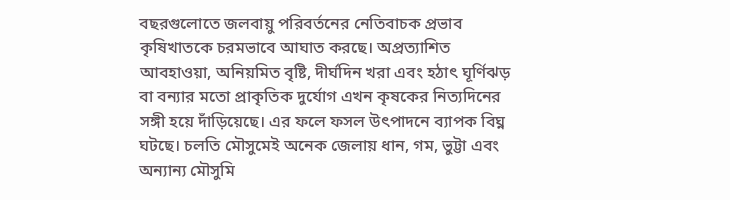বছরগুলোতে জলবায়ু পরিবর্তনের নেতিবাচক প্রভাব কৃষিখাতকে চরমভাবে আঘাত করছে। অপ্রত্যাশিত আবহাওয়া, অনিয়মিত বৃষ্টি, দীর্ঘদিন খরা এবং হঠাৎ ঘূর্ণিঝড় বা বন্যার মতো প্রাকৃতিক দুর্যোগ এখন কৃষকের নিত্যদিনের সঙ্গী হয়ে দাঁড়িয়েছে। এর ফলে ফসল উৎপাদনে ব্যাপক বিঘ্ন ঘটছে। চলতি মৌসুমেই অনেক জেলায় ধান, গম, ভুট্টা এবং অন্যান্য মৌসুমি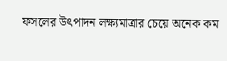ফসলের উৎপাদন লক্ষ্যমাত্রার চেয়ে অনেক কম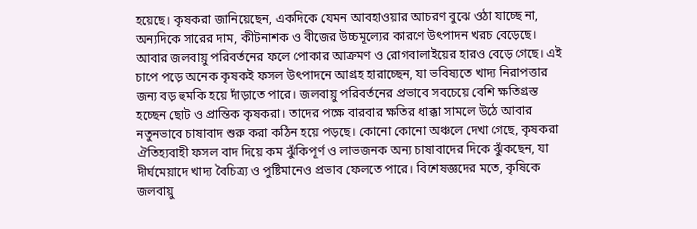হয়েছে। কৃষকরা জানিয়েছেন, একদিকে যেমন আবহাওয়ার আচরণ বুঝে ওঠা যাচ্ছে না, অন্যদিকে সারের দাম, কীটনাশক ও বীজের উচ্চমূল্যের কারণে উৎপাদন খরচ বেড়েছে। আবার জলবায়ু পরিবর্তনের ফলে পোকার আক্রমণ ও রোগবালাইয়ের হারও বেড়ে গেছে। এই চাপে পড়ে অনেক কৃষকই ফসল উৎপাদনে আগ্রহ হারাচ্ছেন, যা ভবিষ্যতে খাদ্য নিরাপত্তার জন্য বড় হুমকি হয়ে দাঁড়াতে পারে। জলবায়ু পরিবর্তনের প্রভাবে সবচেয়ে বেশি ক্ষতিগ্রস্ত হচ্ছেন ছোট ও প্রান্তিক কৃষকরা। তাদের পক্ষে বারবার ক্ষতির ধাক্কা সামলে উঠে আবার নতুনভাবে চাষাবাদ শুরু করা কঠিন হয়ে পড়ছে। কোনো কোনো অঞ্চলে দেখা গেছে, কৃষকরা ঐতিহ্যবাহী ফসল বাদ দিয়ে কম ঝুঁকিপূর্ণ ও লাভজনক অন্য চাষাবাদের দিকে ঝুঁকছেন, যা দীর্ঘমেয়াদে খাদ্য বৈচিত্র্য ও পুষ্টিমানেও প্রভাব ফেলতে পারে। বিশেষজ্ঞদের মতে, কৃষিকে জলবায়ু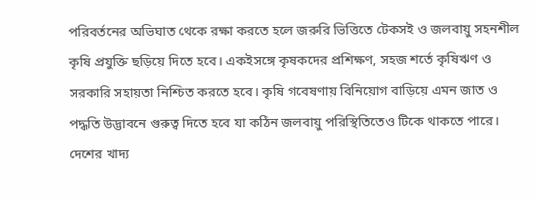পরিবর্তনের অভিঘাত থেকে রক্ষা করতে হলে জরুরি ভিত্তিতে টেকসই ও জলবায়ু সহনশীল কৃষি প্রযুক্তি ছড়িয়ে দিতে হবে। একইসঙ্গে কৃষকদের প্রশিক্ষণ, সহজ শর্তে কৃষিঋণ ও সরকারি সহায়তা নিশ্চিত করতে হবে। কৃষি গবেষণায় বিনিয়োগ বাড়িয়ে এমন জাত ও পদ্ধতি উদ্ভাবনে গুরুত্ব দিতে হবে যা কঠিন জলবায়ু পরিস্থিতিতেও টিকে থাকতে পারে। দেশের খাদ্য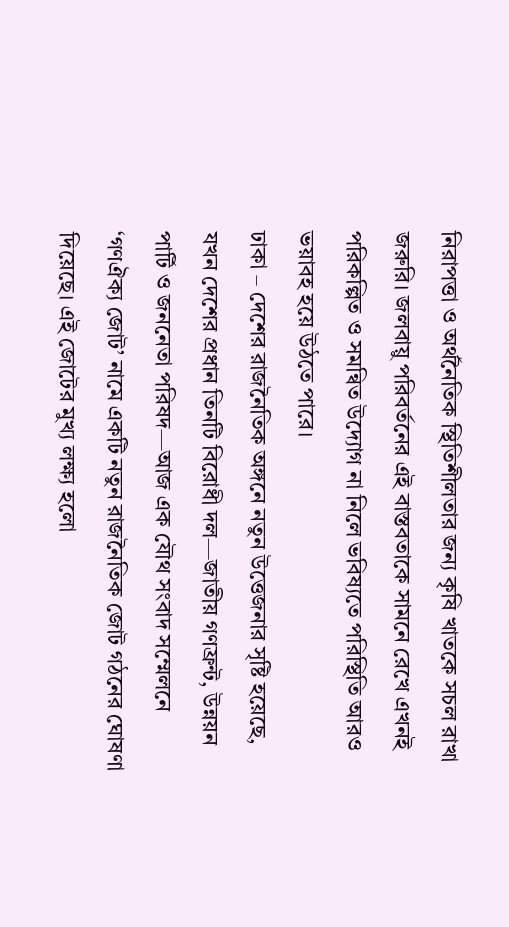নিরাপত্তা ও অর্থনৈতিক স্থিতিশীলতার জন্য কৃষি খাতকে সচল রাখা জরুরি। জলবায়ু পরিবর্তনের এই বাস্তবতাকে সামনে রেখে এখনই পরিকল্পিত ও সমন্বিত উদ্যোগ না নিলে ভবিষ্যতে পরিস্থিতি আরও ভয়াবহ হয়ে উঠতে পারে।
ঢাকা – দেশের রাজনৈতিক অঙ্গনে নতুন উত্তেজনার সৃষ্টি হয়েছে, যখন দেশের প্রধান তিনটি বিরোধী দল—জাতীয় গণফ্রন্ট, উন্নয়ন পার্টি ও জননেতা পরিষদ—আজ এক যৌথ সংবাদ সম্মেলনে ‘গণঐক্য জোট’ নামে একটি নতুন রাজনৈতিক জোট গঠনের ঘোষণা দিয়েছে। এই জোটের মুখ্য লক্ষ্য হলো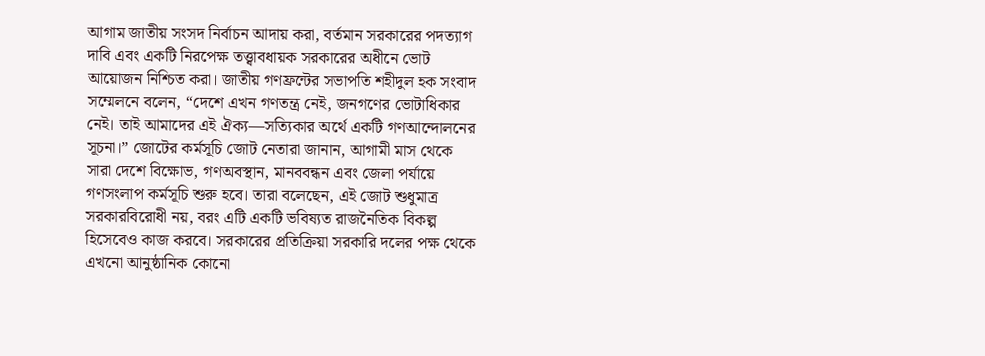আগাম জাতীয় সংসদ নির্বাচন আদায় করা, বর্তমান সরকারের পদত্যাগ দাবি এবং একটি নিরপেক্ষ তত্ত্বাবধায়ক সরকারের অধীনে ভোট আয়োজন নিশ্চিত করা। জাতীয় গণফ্রন্টের সভাপতি শহীদুল হক সংবাদ সম্মেলনে বলেন, “দেশে এখন গণতন্ত্র নেই, জনগণের ভোটাধিকার নেই। তাই আমাদের এই ঐক্য—সত্যিকার অর্থে একটি গণআন্দোলনের সূচনা।” জোটের কর্মসূচি জোট নেতারা জানান, আগামী মাস থেকে সারা দেশে বিক্ষোভ, গণঅবস্থান, মানববন্ধন এবং জেলা পর্যায়ে গণসংলাপ কর্মসূচি শুরু হবে। তারা বলেছেন, এই জোট শুধুমাত্র সরকারবিরোধী নয়, বরং এটি একটি ভবিষ্যত রাজনৈতিক বিকল্প হিসেবেও কাজ করবে। সরকারের প্রতিক্রিয়া সরকারি দলের পক্ষ থেকে এখনো আনুষ্ঠানিক কোনো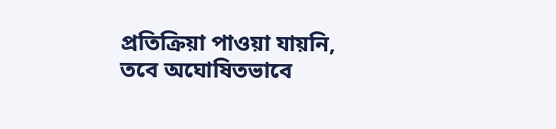প্রতিক্রিয়া পাওয়া যায়নি, তবে অঘোষিতভাবে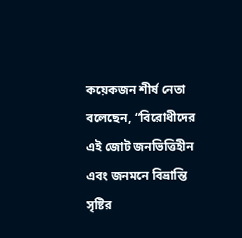কয়েকজন শীর্ষ নেতা বলেছেন, “বিরোধীদের এই জোট জনভিত্তিহীন এবং জনমনে বিভ্রান্তি সৃষ্টির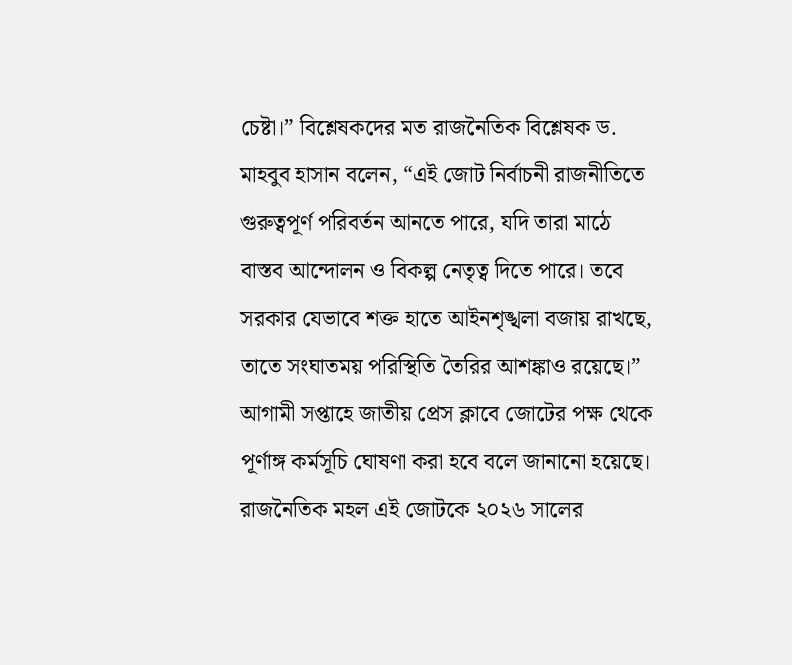চেষ্টা।” বিশ্লেষকদের মত রাজনৈতিক বিশ্লেষক ড. মাহবুব হাসান বলেন, “এই জোট নির্বাচনী রাজনীতিতে গুরুত্বপূর্ণ পরিবর্তন আনতে পারে, যদি তারা মাঠে বাস্তব আন্দোলন ও বিকল্প নেতৃত্ব দিতে পারে। তবে সরকার যেভাবে শক্ত হাতে আইনশৃঙ্খলা বজায় রাখছে, তাতে সংঘাতময় পরিস্থিতি তৈরির আশঙ্কাও রয়েছে।” আগামী সপ্তাহে জাতীয় প্রেস ক্লাবে জোটের পক্ষ থেকে পূর্ণাঙ্গ কর্মসূচি ঘোষণা করা হবে বলে জানানো হয়েছে। রাজনৈতিক মহল এই জোটকে ২০২৬ সালের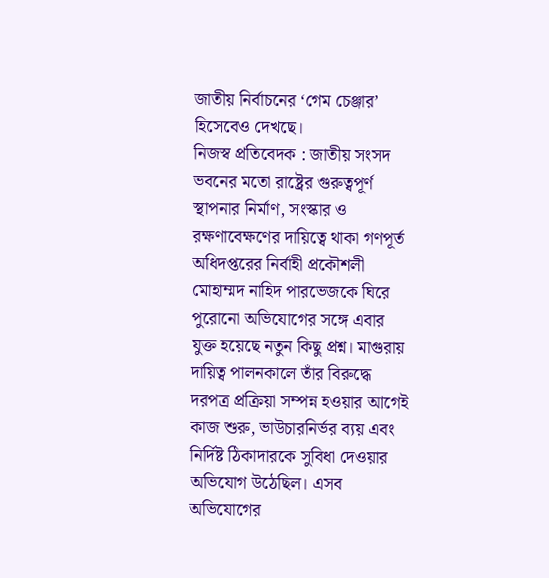জাতীয় নির্বাচনের ‘গেম চেঞ্জার’ হিসেবেও দেখছে।
নিজস্ব প্রতিবেদক : জাতীয় সংসদ ভবনের মতো রাষ্ট্রের গুরুত্বপূর্ণ স্থাপনার নির্মাণ, সংস্কার ও রক্ষণাবেক্ষণের দায়িত্বে থাকা গণপূর্ত অধিদপ্তরের নির্বাহী প্রকৌশলী মোহাম্মদ নাহিদ পারভেজকে ঘিরে পুরোনো অভিযোগের সঙ্গে এবার যুক্ত হয়েছে নতুন কিছু প্রশ্ন। মাগুরায় দায়িত্ব পালনকালে তাঁর বিরুদ্ধে দরপত্র প্রক্রিয়া সম্পন্ন হওয়ার আগেই কাজ শুরু, ভাউচারনির্ভর ব্যয় এবং নির্দিষ্ট ঠিকাদারকে সুবিধা দেওয়ার অভিযোগ উঠেছিল। এসব অভিযোগের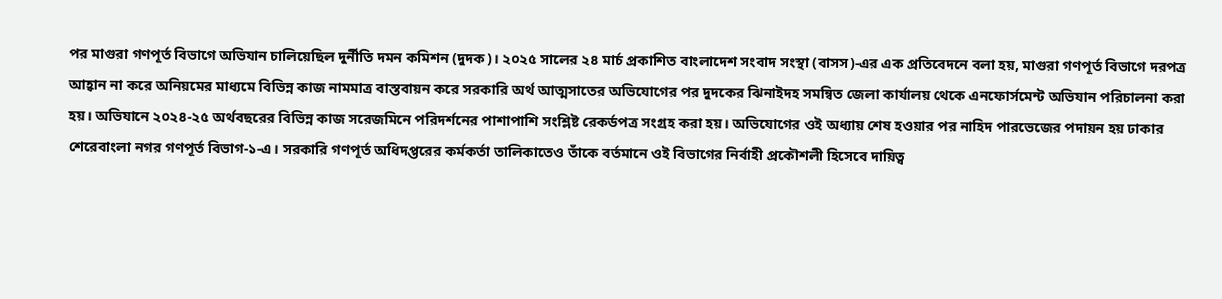পর মাগুরা গণপূর্ত বিভাগে অভিযান চালিয়েছিল দুর্নীতি দমন কমিশন (দুদক)। ২০২৫ সালের ২৪ মার্চ প্রকাশিত বাংলাদেশ সংবাদ সংস্থা (বাসস)-এর এক প্রতিবেদনে বলা হয়, মাগুরা গণপূর্ত বিভাগে দরপত্র আহ্বান না করে অনিয়মের মাধ্যমে বিভিন্ন কাজ নামমাত্র বাস্তবায়ন করে সরকারি অর্থ আত্মসাতের অভিযোগের পর দুদকের ঝিনাইদহ সমন্বিত জেলা কার্যালয় থেকে এনফোর্সমেন্ট অভিযান পরিচালনা করা হয়। অভিযানে ২০২৪-২৫ অর্থবছরের বিভিন্ন কাজ সরেজমিনে পরিদর্শনের পাশাপাশি সংশ্লিষ্ট রেকর্ডপত্র সংগ্রহ করা হয়। অভিযোগের ওই অধ্যায় শেষ হওয়ার পর নাহিদ পারভেজের পদায়ন হয় ঢাকার শেরেবাংলা নগর গণপূর্ত বিভাগ-১-এ। সরকারি গণপূর্ত অধিদপ্তরের কর্মকর্তা তালিকাতেও তাঁকে বর্তমানে ওই বিভাগের নির্বাহী প্রকৌশলী হিসেবে দায়িত্ব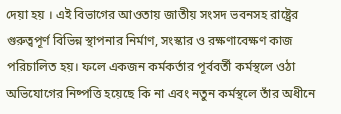দেয়া হয় । এই বিভাগের আওতায় জাতীয় সংসদ ভবনসহ রাষ্ট্রের গুরুত্বপূর্ণ বিভিন্ন স্থাপনার নির্মাণ, সংস্কার ও রক্ষণাবেক্ষণ কাজ পরিচালিত হয়। ফলে একজন কর্মকর্তার পূর্ববর্তী কর্মস্থলে ওঠা অভিযোগের নিষ্পত্তি হয়েছে কি না এবং নতুন কর্মস্থলে তাঁর অধীনে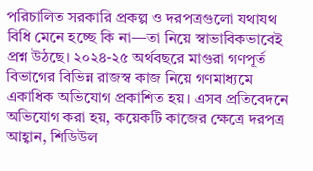পরিচালিত সরকারি প্রকল্প ও দরপত্রগুলো যথাযথ বিধি মেনে হচ্ছে কি না—তা নিয়ে স্বাভাবিকভাবেই প্রশ্ন উঠছে। ২০২৪-২৫ অর্থবছরে মাগুরা গণপূর্ত বিভাগের বিভিন্ন রাজস্ব কাজ নিয়ে গণমাধ্যমে একাধিক অভিযোগ প্রকাশিত হয়। এসব প্রতিবেদনে অভিযোগ করা হয়, কয়েকটি কাজের ক্ষেত্রে দরপত্র আহ্বান, শিডিউল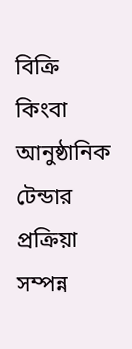বিক্রি কিংবা আনুষ্ঠানিক টেন্ডার প্রক্রিয়া সম্পন্ন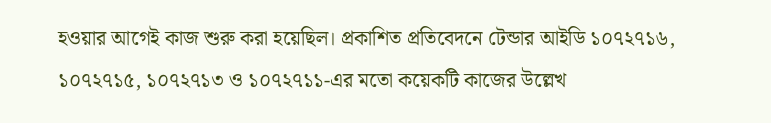হওয়ার আগেই কাজ শুরু করা হয়েছিল। প্রকাশিত প্রতিবেদনে টেন্ডার আইডি ১০৭২৭১৬, ১০৭২৭১৫, ১০৭২৭১৩ ও ১০৭২৭১১-এর মতো কয়েকটি কাজের উল্লেখ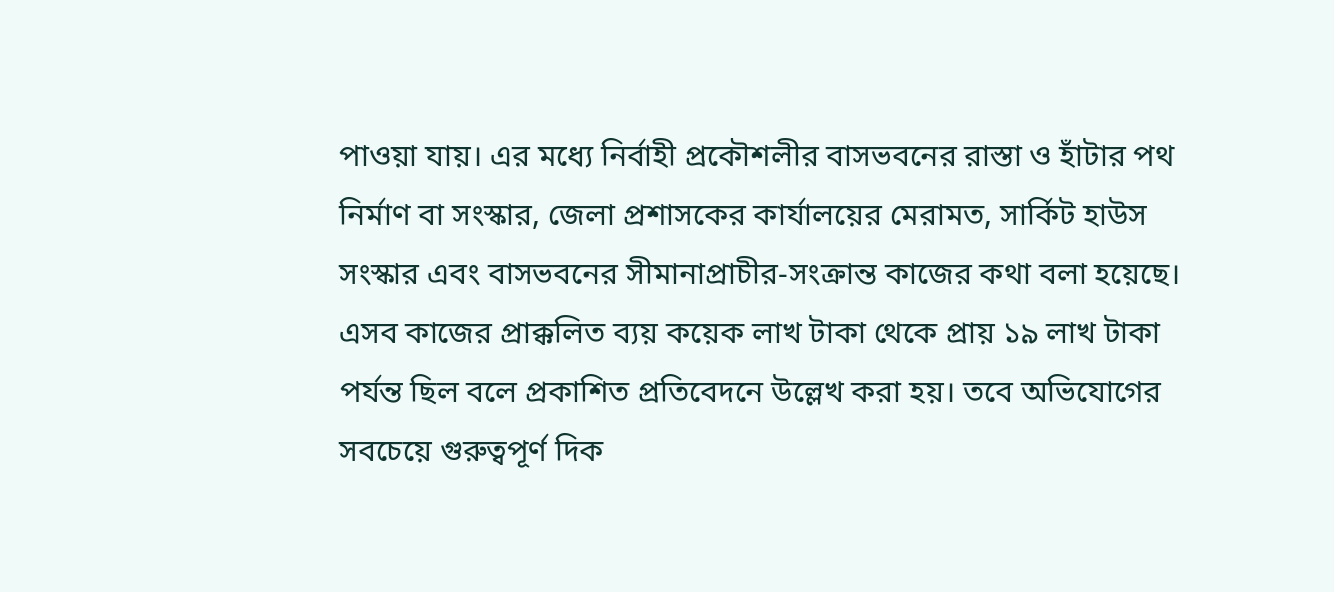পাওয়া যায়। এর মধ্যে নির্বাহী প্রকৌশলীর বাসভবনের রাস্তা ও হাঁটার পথ নির্মাণ বা সংস্কার, জেলা প্রশাসকের কার্যালয়ের মেরামত, সার্কিট হাউস সংস্কার এবং বাসভবনের সীমানাপ্রাচীর-সংক্রান্ত কাজের কথা বলা হয়েছে। এসব কাজের প্রাক্কলিত ব্যয় কয়েক লাখ টাকা থেকে প্রায় ১৯ লাখ টাকা পর্যন্ত ছিল বলে প্রকাশিত প্রতিবেদনে উল্লেখ করা হয়। তবে অভিযোগের সবচেয়ে গুরুত্বপূর্ণ দিক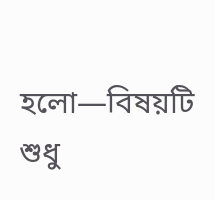হলো—বিষয়টি শুধু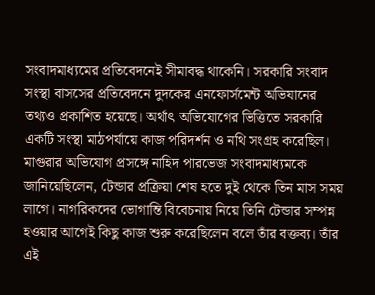সংবাদমাধ্যমের প্রতিবেদনেই সীমাবদ্ধ থাকেনি। সরকারি সংবাদ সংস্থা বাসসের প্রতিবেদনে দুদকের এনফোর্সমেন্ট অভিযানের তথ্যও প্রকাশিত হয়েছে। অর্থাৎ অভিযোগের ভিত্তিতে সরকারি একটি সংস্থা মাঠপর্যায়ে কাজ পরিদর্শন ও নথি সংগ্রহ করেছিল। মাগুরার অভিযোগ প্রসঙ্গে নাহিদ পারভেজ সংবাদমাধ্যমকে জানিয়েছিলেন, টেন্ডার প্রক্রিয়া শেষ হতে দুই থেকে তিন মাস সময় লাগে। নাগরিকদের ভোগান্তি বিবেচনায় নিয়ে তিনি টেন্ডার সম্পন্ন হওয়ার আগেই কিছু কাজ শুরু করেছিলেন বলে তাঁর বক্তব্য। তাঁর এই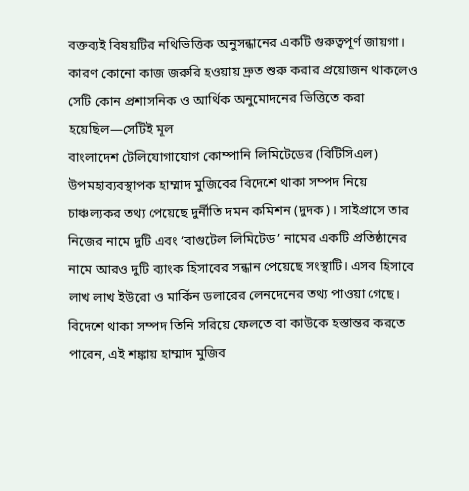বক্তব্যই বিষয়টির নথিভিত্তিক অনুসন্ধানের একটি গুরুত্বপূর্ণ জায়গা। কারণ কোনো কাজ জরুরি হওয়ায় দ্রুত শুরু করার প্রয়োজন থাকলেও সেটি কোন প্রশাসনিক ও আর্থিক অনুমোদনের ভিত্তিতে করা হয়েছিল—সেটিই মূল
বাংলাদেশ টেলিযোগাযোগ কোম্পানি লিমিটেডের (বিটিসিএল) উপমহাব্যবস্থাপক হাম্মাদ মুজিবের বিদেশে থাকা সম্পদ নিয়ে চাঞ্চল্যকর তথ্য পেয়েছে দুর্নীতি দমন কমিশন (দুদক)। সাইপ্রাসে তার নিজের নামে দুটি এবং ‘বাগুটেল লিমিটেড’ নামের একটি প্রতিষ্ঠানের নামে আরও দুটি ব্যাংক হিসাবের সন্ধান পেয়েছে সংস্থাটি। এসব হিসাবে লাখ লাখ ইউরো ও মার্কিন ডলারের লেনদেনের তথ্য পাওয়া গেছে। বিদেশে থাকা সম্পদ তিনি সরিয়ে ফেলতে বা কাউকে হস্তান্তর করতে পারেন, এই শঙ্কায় হাম্মাদ মুজিব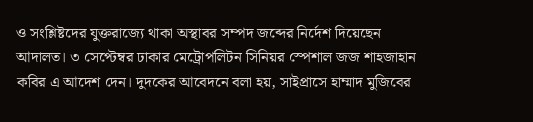ও সংশ্লিষ্টদের যুক্তরাজ্যে থাকা অস্থাবর সম্পদ জব্দের নির্দেশ দিয়েছেন আদালত। ৩ সেপ্টেম্বর ঢাকার মেট্রোপলিটন সিনিয়র স্পেশাল জজ শাহজাহান কবির এ আদেশ দেন। দুদকের আবেদনে বলা হয়, সাইপ্রাসে হাম্মাদ মুজিবের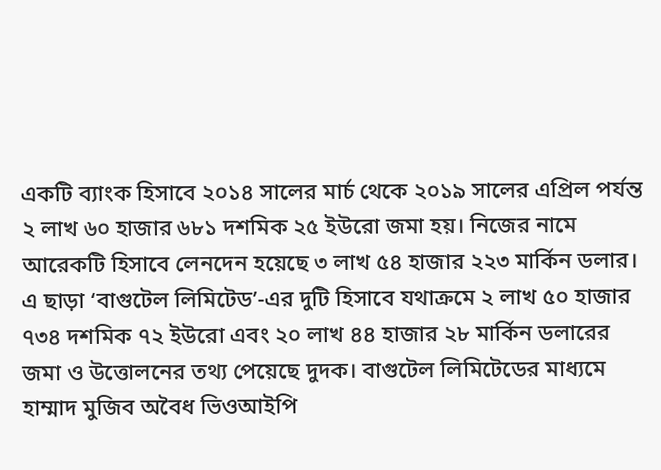একটি ব্যাংক হিসাবে ২০১৪ সালের মার্চ থেকে ২০১৯ সালের এপ্রিল পর্যন্ত ২ লাখ ৬০ হাজার ৬৮১ দশমিক ২৫ ইউরো জমা হয়। নিজের নামে আরেকটি হিসাবে লেনদেন হয়েছে ৩ লাখ ৫৪ হাজার ২২৩ মার্কিন ডলার। এ ছাড়া ‘বাগুটেল লিমিটেড’-এর দুটি হিসাবে যথাক্রমে ২ লাখ ৫০ হাজার ৭৩৪ দশমিক ৭২ ইউরো এবং ২০ লাখ ৪৪ হাজার ২৮ মার্কিন ডলারের জমা ও উত্তোলনের তথ্য পেয়েছে দুদক। বাগুটেল লিমিটেডের মাধ্যমে হাম্মাদ মুজিব অবৈধ ভিওআইপি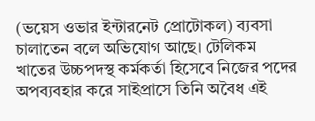(ভয়েস ওভার ইন্টারনেট প্রোটোকল) ব্যবসা চালাতেন বলে অভিযোগ আছে। টেলিকম খাতের উচ্চপদস্থ কর্মকর্তা হিসেবে নিজের পদের অপব্যবহার করে সাইপ্রাসে তিনি অবৈধ এই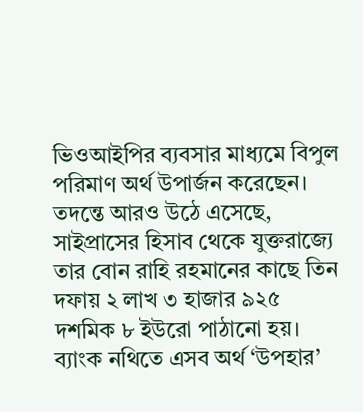ভিওআইপির ব্যবসার মাধ্যমে বিপুল পরিমাণ অর্থ উপার্জন করেছেন। তদন্তে আরও উঠে এসেছে, সাইপ্রাসের হিসাব থেকে যুক্তরাজ্যে তার বোন রাহি রহমানের কাছে তিন দফায় ২ লাখ ৩ হাজার ৯২৫ দশমিক ৮ ইউরো পাঠানো হয়। ব্যাংক নথিতে এসব অর্থ ‘উপহার’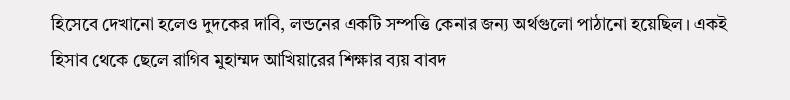হিসেবে দেখানো হলেও দুদকের দাবি, লন্ডনের একটি সম্পত্তি কেনার জন্য অর্থগুলো পাঠানো হয়েছিল। একই হিসাব থেকে ছেলে রাগিব মুহাম্মদ আখিয়ারের শিক্ষার ব্যয় বাবদ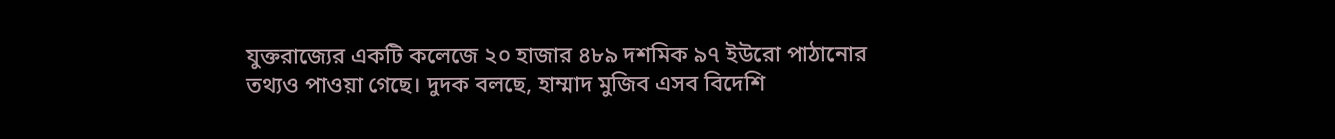যুক্তরাজ্যের একটি কলেজে ২০ হাজার ৪৮৯ দশমিক ৯৭ ইউরো পাঠানোর তথ্যও পাওয়া গেছে। দুদক বলছে, হাম্মাদ মুজিব এসব বিদেশি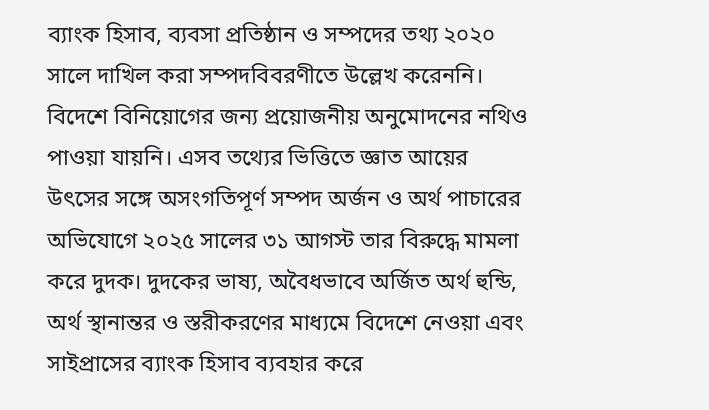ব্যাংক হিসাব, ব্যবসা প্রতিষ্ঠান ও সম্পদের তথ্য ২০২০ সালে দাখিল করা সম্পদবিবরণীতে উল্লেখ করেননি। বিদেশে বিনিয়োগের জন্য প্রয়োজনীয় অনুমোদনের নথিও পাওয়া যায়নি। এসব তথ্যের ভিত্তিতে জ্ঞাত আয়ের উৎসের সঙ্গে অসংগতিপূর্ণ সম্পদ অর্জন ও অর্থ পাচারের অভিযোগে ২০২৫ সালের ৩১ আগস্ট তার বিরুদ্ধে মামলা করে দুদক। দুদকের ভাষ্য, অবৈধভাবে অর্জিত অর্থ হুন্ডি, অর্থ স্থানান্তর ও স্তরীকরণের মাধ্যমে বিদেশে নেওয়া এবং সাইপ্রাসের ব্যাংক হিসাব ব্যবহার করে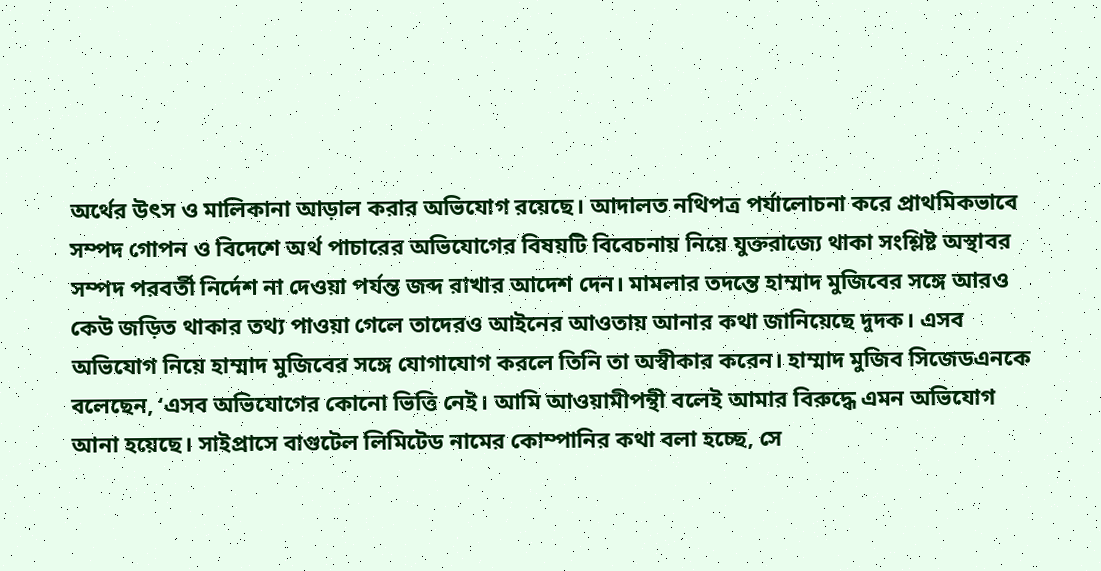অর্থের উৎস ও মালিকানা আড়াল করার অভিযোগ রয়েছে। আদালত নথিপত্র পর্যালোচনা করে প্রাথমিকভাবে সম্পদ গোপন ও বিদেশে অর্থ পাচারের অভিযোগের বিষয়টি বিবেচনায় নিয়ে যুক্তরাজ্যে থাকা সংশ্লিষ্ট অস্থাবর সম্পদ পরবর্তী নির্দেশ না দেওয়া পর্যন্ত জব্দ রাখার আদেশ দেন। মামলার তদন্তে হাম্মাদ মুজিবের সঙ্গে আরও কেউ জড়িত থাকার তথ্য পাওয়া গেলে তাদেরও আইনের আওতায় আনার কথা জানিয়েছে দুদক। এসব অভিযোগ নিয়ে হাম্মাদ মুজিবের সঙ্গে যোগাযোগ করলে তিনি তা অস্বীকার করেন। হাম্মাদ মুজিব সিজেডএনকে বলেছেন, ‘এসব অভিযোগের কোনো ভিত্তি নেই। আমি আওয়ামীপন্থী বলেই আমার বিরুদ্ধে এমন অভিযোগ আনা হয়েছে। সাইপ্রাসে বাগুটেল লিমিটেড নামের কোম্পানির কথা বলা হচ্ছে, সে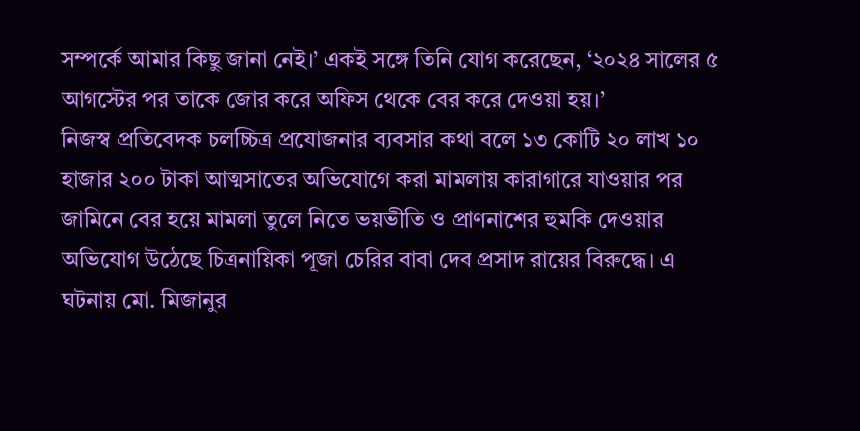সম্পর্কে আমার কিছু জানা নেই।’ একই সঙ্গে তিনি যোগ করেছেন, ‘২০২৪ সালের ৫ আগস্টের পর তাকে জোর করে অফিস থেকে বের করে দেওয়া হয়।’
নিজস্ব প্রতিবেদক চলচ্চিত্র প্রযোজনার ব্যবসার কথা বলে ১৩ কোটি ২০ লাখ ১০ হাজার ২০০ টাকা আত্মসাতের অভিযোগে করা মামলায় কারাগারে যাওয়ার পর জামিনে বের হয়ে মামলা তুলে নিতে ভয়ভীতি ও প্রাণনাশের হুমকি দেওয়ার অভিযোগ উঠেছে চিত্রনায়িকা পূজা চেরির বাবা দেব প্রসাদ রায়ের বিরুদ্ধে। এ ঘটনায় মো. মিজানুর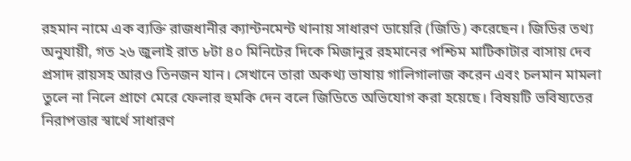রহমান নামে এক ব্যক্তি রাজধানীর ক্যান্টনমেন্ট থানায় সাধারণ ডায়েরি (জিডি) করেছেন। জিডির তথ্য অনুযায়ী, গত ২৬ জুলাই রাত ৮টা ৪০ মিনিটের দিকে মিজানুর রহমানের পশ্চিম মাটিকাটার বাসায় দেব প্রসাদ রায়সহ আরও তিনজন যান। সেখানে তারা অকথ্য ভাষায় গালিগালাজ করেন এবং চলমান মামলা তুলে না নিলে প্রাণে মেরে ফেলার হুমকি দেন বলে জিডিতে অভিযোগ করা হয়েছে। বিষয়টি ভবিষ্যতের নিরাপত্তার স্বার্থে সাধারণ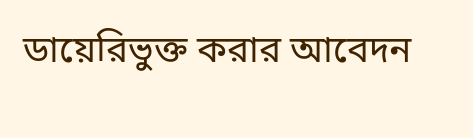ডায়েরিভুক্ত করার আবেদন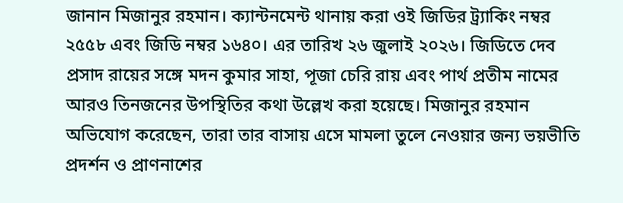জানান মিজানুর রহমান। ক্যান্টনমেন্ট থানায় করা ওই জিডির ট্র্যাকিং নম্বর ২৫৫৮ এবং জিডি নম্বর ১৬৪০। এর তারিখ ২৬ জুলাই ২০২৬। জিডিতে দেব প্রসাদ রায়ের সঙ্গে মদন কুমার সাহা, পূজা চেরি রায় এবং পার্থ প্রতীম নামের আরও তিনজনের উপস্থিতির কথা উল্লেখ করা হয়েছে। মিজানুর রহমান অভিযোগ করেছেন, তারা তার বাসায় এসে মামলা তুলে নেওয়ার জন্য ভয়ভীতি প্রদর্শন ও প্রাণনাশের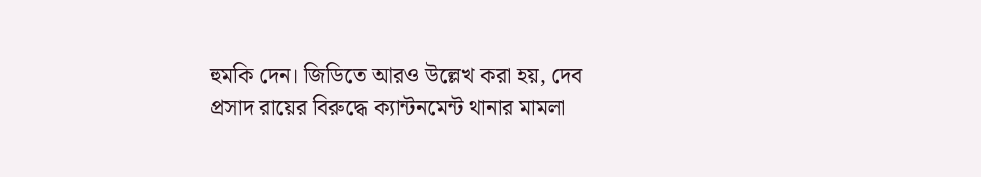হুমকি দেন। জিডিতে আরও উল্লেখ করা হয়, দেব প্রসাদ রায়ের বিরুদ্ধে ক্যান্টনমেন্ট থানার মামলা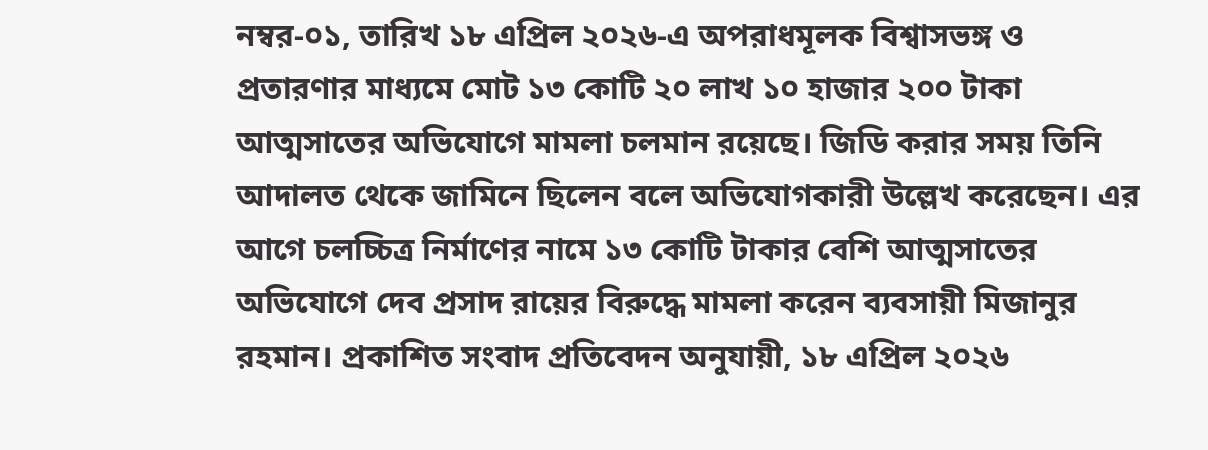নম্বর-০১, তারিখ ১৮ এপ্রিল ২০২৬-এ অপরাধমূলক বিশ্বাসভঙ্গ ও প্রতারণার মাধ্যমে মোট ১৩ কোটি ২০ লাখ ১০ হাজার ২০০ টাকা আত্মসাতের অভিযোগে মামলা চলমান রয়েছে। জিডি করার সময় তিনি আদালত থেকে জামিনে ছিলেন বলে অভিযোগকারী উল্লেখ করেছেন। এর আগে চলচ্চিত্র নির্মাণের নামে ১৩ কোটি টাকার বেশি আত্মসাতের অভিযোগে দেব প্রসাদ রায়ের বিরুদ্ধে মামলা করেন ব্যবসায়ী মিজানুর রহমান। প্রকাশিত সংবাদ প্রতিবেদন অনুযায়ী, ১৮ এপ্রিল ২০২৬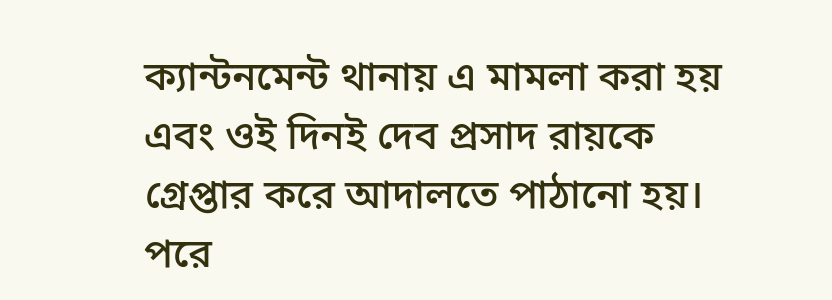ক্যান্টনমেন্ট থানায় এ মামলা করা হয় এবং ওই দিনই দেব প্রসাদ রায়কে গ্রেপ্তার করে আদালতে পাঠানো হয়। পরে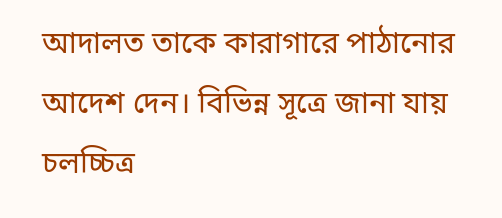আদালত তাকে কারাগারে পাঠানোর আদেশ দেন। বিভিন্ন সূত্রে জানা যায় চলচ্চিত্র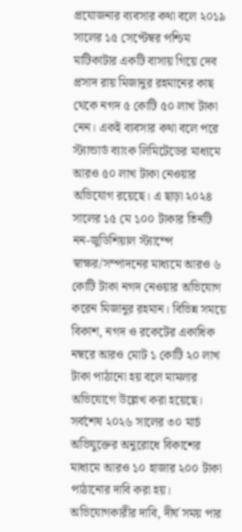প্রযোজনার ব্যবসার কথা বলে ২০১৯ সালের ১৫ সেপ্টেম্বর পশ্চিম মাটিকাটার একটি বাসায় গিয়ে দেব প্রসাদ রায় মিজানুর রহমানের কাছ থেকে নগদ ৫ কোটি ৫০ লাখ টাকা নেন। একই ব্যবসার কথা বলে পরে স্ট্যান্ডার্ড ব্যাংক লিমিটেডের মাধ্যমে আরও ৫০ লাখ টাকা নেওয়ার অভিযোগ রয়েছে। এ ছাড়া ২০২৪ সালের ১৫ মে ১০০ টাকার তিনটি নন-জুডিশিয়াল স্ট্যাম্পে স্বাক্ষর/সম্পাদনের মাধ্যমে আরও ৬ কোটি টাকা নগদ নেওয়ার অভিযোগ করেন মিজানুর রহমান। বিভিন্ন সময়ে বিকাশ, নগদ ও রকেটের একাধিক নম্বরে আরও মোট ১ কোটি ২০ লাখ টাকা পাঠানো হয় বলে মামলার অভিযোগে উল্লেখ করা হয়েছে। সর্বশেষ ২০২৬ সালের ৩০ মার্চ অভিযুক্তের অনুরোধে বিকাশের মাধ্যমে আরও ১০ হাজার ২০০ টাকা পাঠানোর দাবি করা হয়। অভিযোগকারীর দাবি, দীর্ঘ সময় পার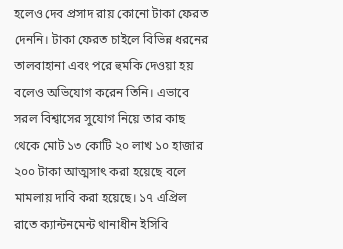হলেও দেব প্রসাদ রায় কোনো টাকা ফেরত দেননি। টাকা ফেরত চাইলে বিভিন্ন ধরনের তালবাহানা এবং পরে হুমকি দেওয়া হয় বলেও অভিযোগ করেন তিনি। এভাবে সরল বিশ্বাসের সুযোগ নিয়ে তার কাছ থেকে মোট ১৩ কোটি ২০ লাখ ১০ হাজার ২০০ টাকা আত্মসাৎ করা হয়েছে বলে মামলায় দাবি করা হয়েছে। ১৭ এপ্রিল রাতে ক্যান্টনমেন্ট থানাধীন ইসিবি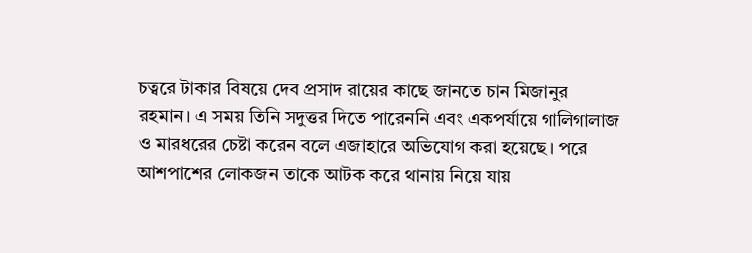চত্বরে টাকার বিষয়ে দেব প্রসাদ রায়ের কাছে জানতে চান মিজানুর রহমান। এ সময় তিনি সদুত্তর দিতে পারেননি এবং একপর্যায়ে গালিগালাজ ও মারধরের চেষ্টা করেন বলে এজাহারে অভিযোগ করা হয়েছে। পরে আশপাশের লোকজন তাকে আটক করে থানায় নিয়ে যায়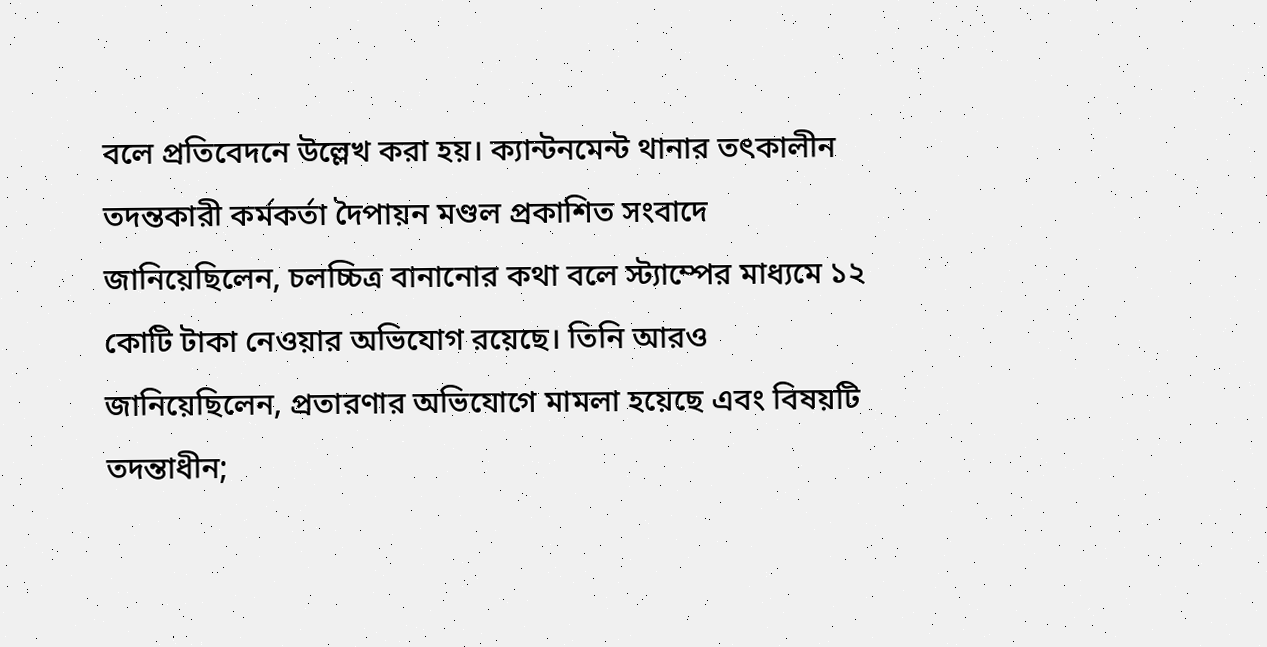বলে প্রতিবেদনে উল্লেখ করা হয়। ক্যান্টনমেন্ট থানার তৎকালীন তদন্তকারী কর্মকর্তা দৈপায়ন মণ্ডল প্রকাশিত সংবাদে জানিয়েছিলেন, চলচ্চিত্র বানানোর কথা বলে স্ট্যাম্পের মাধ্যমে ১২ কোটি টাকা নেওয়ার অভিযোগ রয়েছে। তিনি আরও জানিয়েছিলেন, প্রতারণার অভিযোগে মামলা হয়েছে এবং বিষয়টি তদন্তাধীন;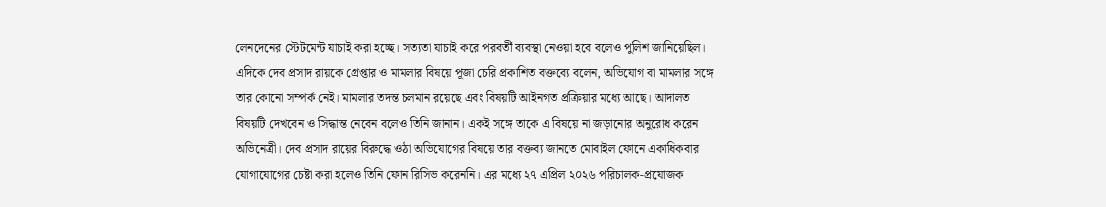লেনদেনের স্টেটমেন্ট যাচাই করা হচ্ছে। সত্যতা যাচাই করে পরবর্তী ব্যবস্থা নেওয়া হবে বলেও পুলিশ জানিয়েছিল। এদিকে দেব প্রসাদ রায়কে গ্রেপ্তার ও মামলার বিষয়ে পূজা চেরি প্রকাশিত বক্তব্যে বলেন, অভিযোগ বা মামলার সঙ্গে তার কোনো সম্পর্ক নেই। মামলার তদন্ত চলমান রয়েছে এবং বিষয়টি আইনগত প্রক্রিয়ার মধ্যে আছে। আদালত বিষয়টি দেখবেন ও সিদ্ধান্ত নেবেন বলেও তিনি জানান। একই সঙ্গে তাকে এ বিষয়ে না জড়ানোর অনুরোধ করেন অভিনেত্রী। দেব প্রসাদ রায়ের বিরুদ্ধে ওঠা অভিযোগের বিষয়ে তার বক্তব্য জানতে মোবাইল ফোনে একাধিকবার যোগাযোগের চেষ্টা করা হলেও তিনি ফোন রিসিভ করেননি। এর মধ্যে ২৭ এপ্রিল ২০২৬ পরিচালক-প্রযোজক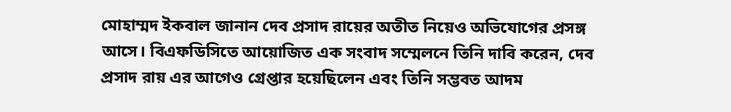মোহাম্মদ ইকবাল জানান দেব প্রসাদ রায়ের অতীত নিয়েও অভিযোগের প্রসঙ্গ আসে। বিএফডিসিতে আয়োজিত এক সংবাদ সম্মেলনে তিনি দাবি করেন, দেব প্রসাদ রায় এর আগেও গ্রেপ্তার হয়েছিলেন এবং তিনি সম্ভবত আদম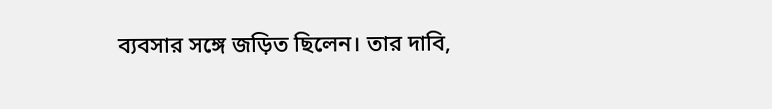ব্যবসার সঙ্গে জড়িত ছিলেন। তার দাবি,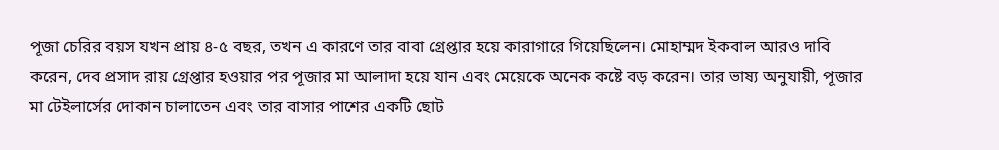পূজা চেরির বয়স যখন প্রায় ৪-৫ বছর, তখন এ কারণে তার বাবা গ্রেপ্তার হয়ে কারাগারে গিয়েছিলেন। মোহাম্মদ ইকবাল আরও দাবি করেন, দেব প্রসাদ রায় গ্রেপ্তার হওয়ার পর পূজার মা আলাদা হয়ে যান এবং মেয়েকে অনেক কষ্টে বড় করেন। তার ভাষ্য অনুযায়ী, পূজার মা টেইলার্সের দোকান চালাতেন এবং তার বাসার পাশের একটি ছোট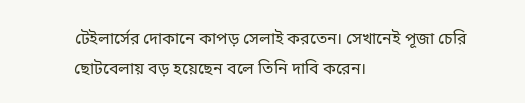টেইলার্সের দোকানে কাপড় সেলাই করতেন। সেখানেই পূজা চেরি ছোটবেলায় বড় হয়েছেন বলে তিনি দাবি করেন।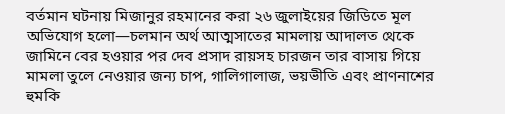বর্তমান ঘটনায় মিজানুর রহমানের করা ২৬ জুলাইয়ের জিডিতে মূল অভিযোগ হলো—চলমান অর্থ আত্মসাতের মামলায় আদালত থেকে জামিনে বের হওয়ার পর দেব প্রসাদ রায়সহ চারজন তার বাসায় গিয়ে মামলা তুলে নেওয়ার জন্য চাপ, গালিগালাজ, ভয়ভীতি এবং প্রাণনাশের হুমকি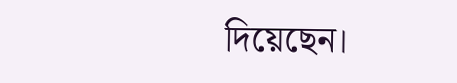দিয়েছেন।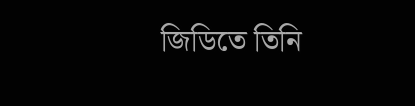জিডিতে তিনি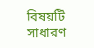বিষয়টি সাধারণ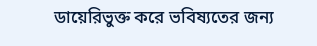ডায়েরিভুক্ত করে ভবিষ্যতের জন্য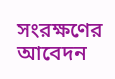সংরক্ষণের আবেদন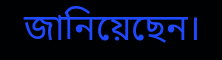জানিয়েছেন।